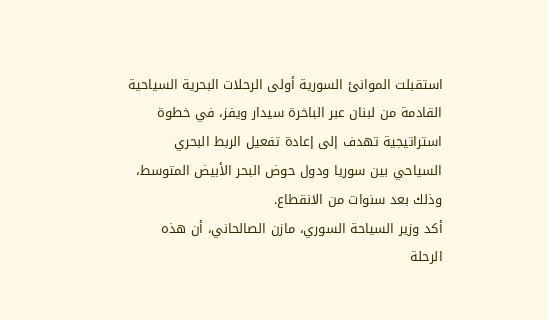استقبلت الموانئ السورية أولى الرحلات البحرية السياحية القادمة من لبنان عبر الباخرة سيدار ويفز، في خطوة استراتيجية تهدف إلى إعادة تفعيل الربط البحري السياحي بين سوريا ودول حوض البحر الأبيض المتوسط، وذلك بعد سنوات من الانقطاع.
أكد وزير السياحة السوري، مازن الصالحاني، أن هذه الرحلة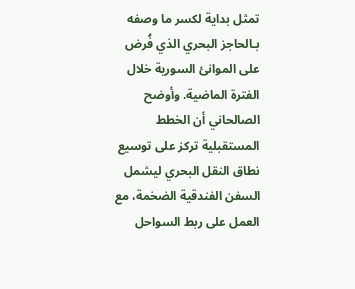تمثل بداية لكسر ما وصفه بـالحاجز البحري الذي فُرض على الموانئ السورية خلال الفترة الماضية. وأوضح الصالحاني أن الخطط المستقبلية تركز على توسيع نطاق النقل البحري ليشمل السفن الفندقية الضخمة، مع العمل على ربط السواحل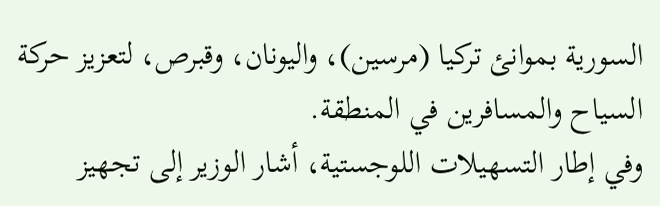السورية بموانئ تركيا (مرسين)، واليونان، وقبرص، لتعزيز حركة السياح والمسافرين في المنطقة.
وفي إطار التسهيلات اللوجستية، أشار الوزير إلى تجهيز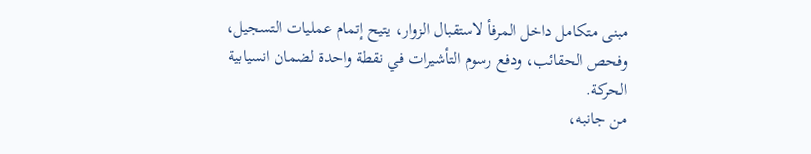مبنى متكامل داخل المرفأ لاستقبال الزوار، يتيح إتمام عمليات التسجيل، وفحص الحقائب، ودفع رسوم التأشيرات في نقطة واحدة لضمان انسيابية الحركة.
من جانبه،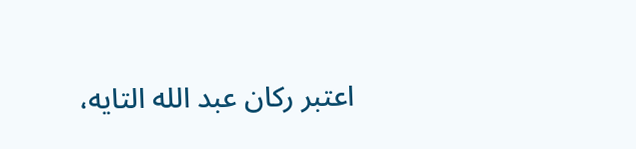اعتبر ركان عبد الله التايه،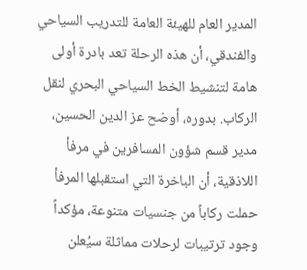المدير العام للهيئة العامة للتدريب السياحي والفندقي، أن هذه الرحلة تعد بادرة أولى هامة لتنشيط الخط السياحي البحري لنقل الركاب. بدوره، أوضح عز الدين الحسين، مدير قسم شؤون المسافرين في مرفأ اللاذقية، أن الباخرة التي استقبلها المرفأ حملت ركاباً من جنسيات متنوعة، مؤكداً وجود ترتيبات لرحلات مماثلة سيُعلن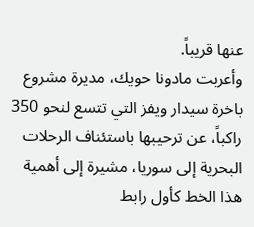عنها قريباً.
وأعربت مادونا حويك، مديرة مشروع باخرة سيدار ويفز التي تتسع لنحو 350 راكباً، عن ترحيبها باستئناف الرحلات البحرية إلى سوريا، مشيرة إلى أهمية هذا الخط كأول رابط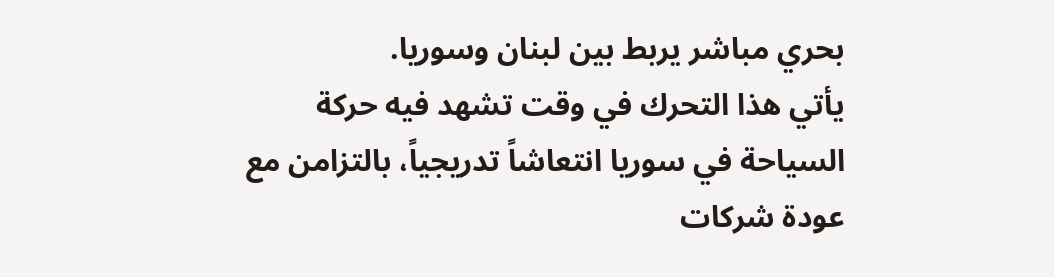بحري مباشر يربط بين لبنان وسوريا.
يأتي هذا التحرك في وقت تشهد فيه حركة السياحة في سوريا انتعاشاً تدريجياً، بالتزامن مع عودة شركات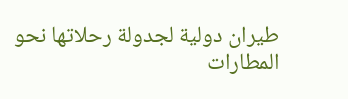طيران دولية لجدولة رحلاتها نحو المطارات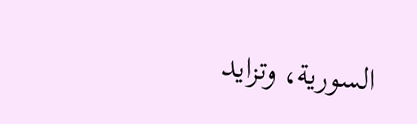السورية، وتزايد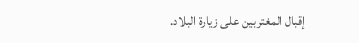إقبال المغتربين على زيارة البلاد.